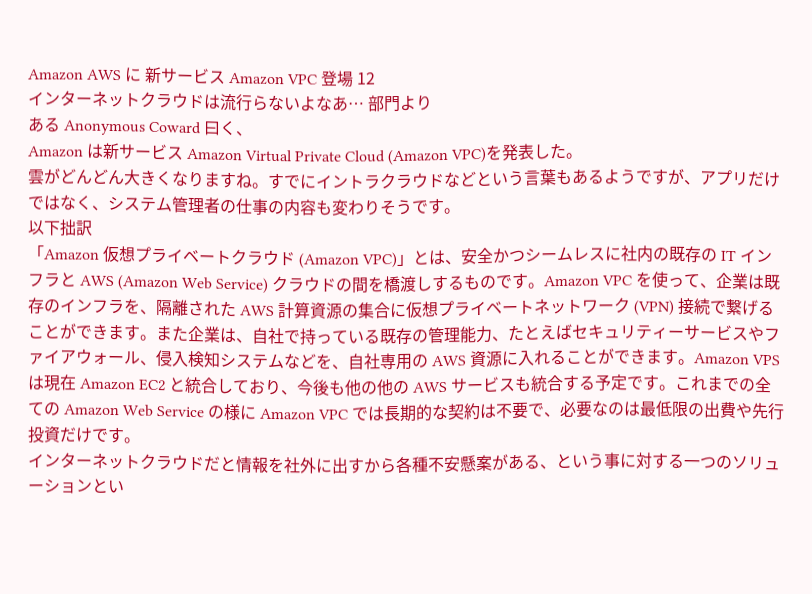Amazon AWS に 新サービス Amazon VPC 登場 12
インターネットクラウドは流行らないよなあ… 部門より
ある Anonymous Coward 曰く、
Amazon は新サービス Amazon Virtual Private Cloud (Amazon VPC)を発表した。
雲がどんどん大きくなりますね。すでにイントラクラウドなどという言葉もあるようですが、アプリだけではなく、システム管理者の仕事の内容も変わりそうです。
以下拙訳
「Amazon 仮想プライベートクラウド (Amazon VPC)」とは、安全かつシームレスに社内の既存の IT インフラと AWS (Amazon Web Service) クラウドの間を橋渡しするものです。Amazon VPC を使って、企業は既存のインフラを、隔離された AWS 計算資源の集合に仮想プライベートネットワーク (VPN) 接続で繋げることができます。また企業は、自社で持っている既存の管理能力、たとえばセキュリティーサービスやファイアウォール、侵入検知システムなどを、自社専用の AWS 資源に入れることができます。Amazon VPS は現在 Amazon EC2 と統合しており、今後も他の他の AWS サービスも統合する予定です。これまでの全ての Amazon Web Service の様に Amazon VPC では長期的な契約は不要で、必要なのは最低限の出費や先行投資だけです。
インターネットクラウドだと情報を社外に出すから各種不安懸案がある、という事に対する一つのソリューションとい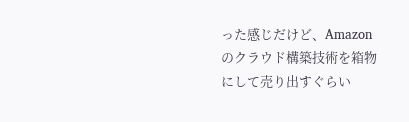った感じだけど、Amazon のクラウド構築技術を箱物にして売り出すぐらい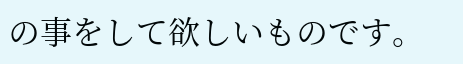の事をして欲しいものです。